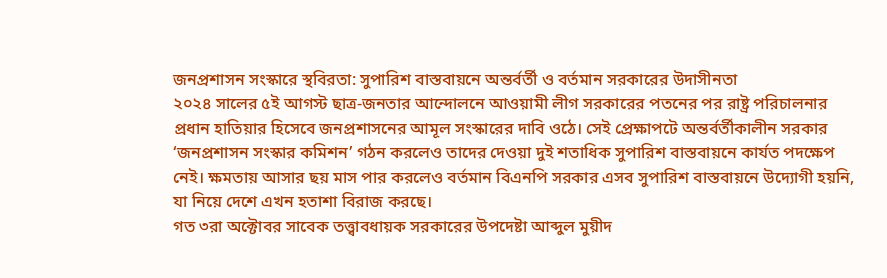জনপ্রশাসন সংস্কারে স্থবিরতা: সুপারিশ বাস্তবায়নে অন্তর্বর্তী ও বর্তমান সরকারের উদাসীনতা
২০২৪ সালের ৫ই আগস্ট ছাত্র-জনতার আন্দোলনে আওয়ামী লীগ সরকারের পতনের পর রাষ্ট্র পরিচালনার প্রধান হাতিয়ার হিসেবে জনপ্রশাসনের আমূল সংস্কারের দাবি ওঠে। সেই প্রেক্ষাপটে অন্তর্বর্তীকালীন সরকার ‘জনপ্রশাসন সংস্কার কমিশন’ গঠন করলেও তাদের দেওয়া দুই শতাধিক সুপারিশ বাস্তবায়নে কার্যত পদক্ষেপ নেই। ক্ষমতায় আসার ছয় মাস পার করলেও বর্তমান বিএনপি সরকার এসব সুপারিশ বাস্তবায়নে উদ্যোগী হয়নি, যা নিয়ে দেশে এখন হতাশা বিরাজ করছে।
গত ৩রা অক্টোবর সাবেক তত্ত্বাবধায়ক সরকারের উপদেষ্টা আব্দুল মুয়ীদ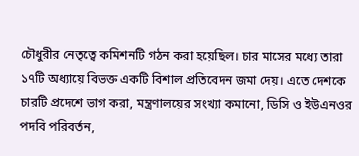চৌধুরীর নেতৃত্বে কমিশনটি গঠন করা হয়েছিল। চার মাসের মধ্যে তারা ১৭টি অধ্যায়ে বিভক্ত একটি বিশাল প্রতিবেদন জমা দেয়। এতে দেশকে চারটি প্রদেশে ভাগ করা, মন্ত্রণালয়ের সংখ্যা কমানো, ডিসি ও ইউএনওর পদবি পরিবর্তন,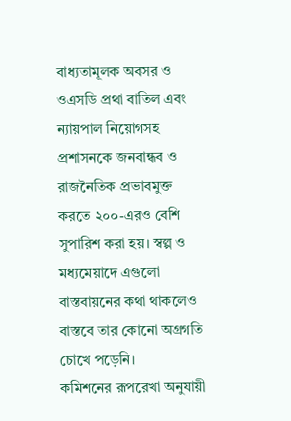বাধ্যতামূলক অবসর ও ওএসডি প্রথা বাতিল এবং ন্যায়পাল নিয়োগসহ প্রশাসনকে জনবান্ধব ও রাজনৈতিক প্রভাবমুক্ত করতে ২০০-এরও বেশি সুপারিশ করা হয়। স্বল্প ও মধ্যমেয়াদে এগুলো বাস্তবায়নের কথা থাকলেও বাস্তবে তার কোনো অগ্রগতি চোখে পড়েনি।
কমিশনের রূপরেখা অনুযায়ী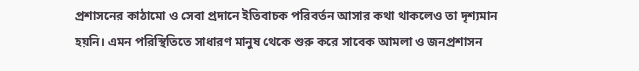প্রশাসনের কাঠামো ও সেবা প্রদানে ইতিবাচক পরিবর্তন আসার কথা থাকলেও তা দৃশ্যমান হয়নি। এমন পরিস্থিতিতে সাধারণ মানুষ থেকে শুরু করে সাবেক আমলা ও জনপ্রশাসন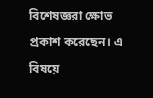বিশেষজ্ঞরা ক্ষোভ প্রকাশ করেছেন। এ বিষয়ে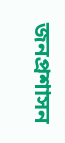জনপ্রশাসন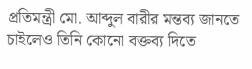প্রতিমন্ত্রী মো. আব্দুল বারীর মন্তব্য জানতে চাইলেও তিনি কোনো বক্তব্য দিতে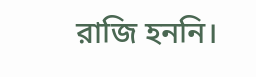রাজি হননি।